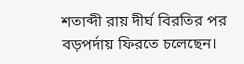শতাব্দী রায় দীর্ঘ বিরতির পর বড়পর্দায় ফিরতে চলেছেন।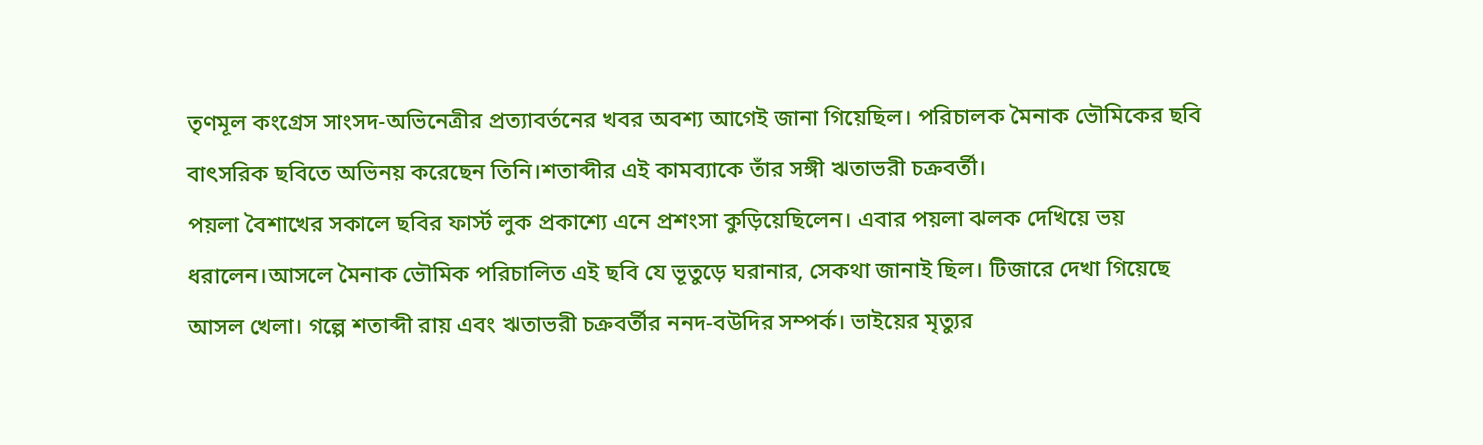তৃণমূল কংগ্রেস সাংসদ-অভিনেত্রীর প্রত্যাবর্তনের খবর অবশ্য আগেই জানা গিয়েছিল। পরিচালক মৈনাক ভৌমিকের ছবি বাৎসরিক ছবিতে অভিনয় করেছেন তিনি।শতাব্দীর এই কামব্যাকে তাঁর সঙ্গী ঋতাভরী চক্রবর্তী।
পয়লা বৈশাখের সকালে ছবির ফার্স্ট লুক প্রকাশ্যে এনে প্রশংসা কুড়িয়েছিলেন। এবার পয়লা ঝলক দেখিয়ে ভয় ধরালেন।আসলে মৈনাক ভৌমিক পরিচালিত এই ছবি যে ভূতুড়ে ঘরানার, সেকথা জানাই ছিল। টিজারে দেখা গিয়েছে আসল খেলা। গল্পে শতাব্দী রায় এবং ঋতাভরী চক্রবর্তীর ননদ-বউদির সম্পর্ক। ভাইয়ের মৃত্যুর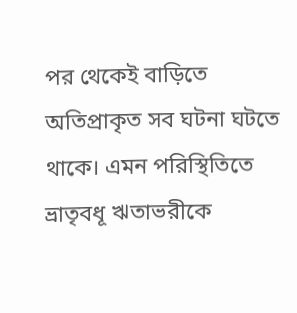পর থেকেই বাড়িতে অতিপ্রাকৃত সব ঘটনা ঘটতে থাকে। এমন পরিস্থিতিতে ভ্রাতৃবধূ ঋতাভরীকে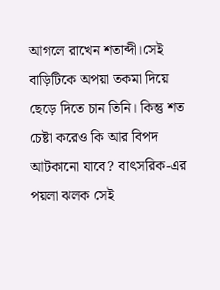আগলে রাখেন শতাব্দী।সেই বাড়িটিকে অপয়া তকমা দিয়ে ছেড়ে দিতে চান তিনি। কিন্তু শত চেষ্টা করেও কি আর বিপদ আটকানো যাবে? বাৎসরিক-এর পয়লা ঝলক সেই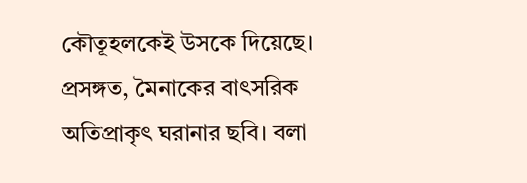কৌতূহলকেই উসকে দিয়েছে। প্রসঙ্গত, মৈনাকের বাৎসরিক অতিপ্রাকৃৎ ঘরানার ছবি। বলা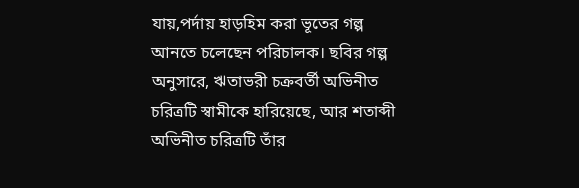যায়,পর্দায় হাড়হিম করা ভূতের গল্প আনতে চলেছেন পরিচালক। ছবির গল্প অনুসারে, ঋতাভরী চক্রবর্তী অভিনীত চরিত্রটি স্বামীকে হারিয়েছে, আর শতাব্দী অভিনীত চরিত্রটি তাঁর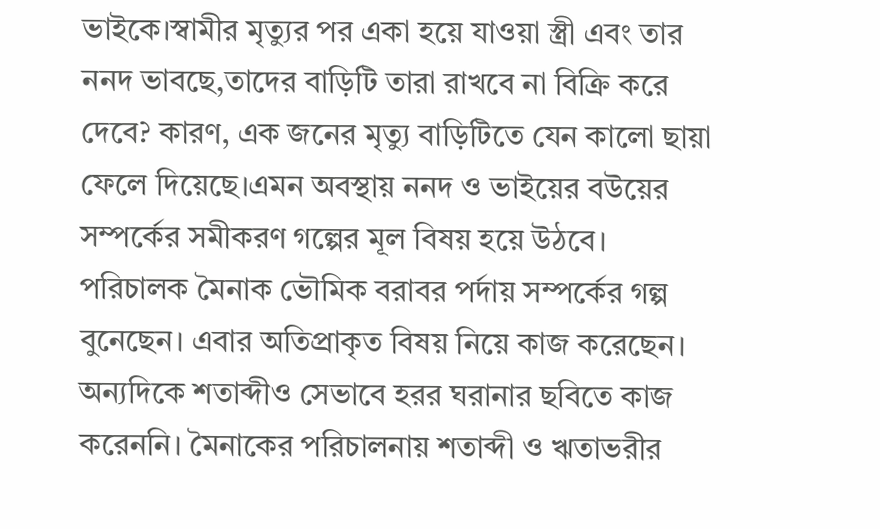ভাইকে।স্বামীর মৃত্যুর পর একা হয়ে যাওয়া স্ত্রী এবং তার ননদ ভাবছে,তাদের বাড়িটি তারা রাখবে না বিক্রি করে দেবে? কারণ, এক জনের মৃত্যু বাড়িটিতে যেন কালো ছায়া ফেলে দিয়েছে।এমন অবস্থায় ননদ ও ভাইয়ের বউয়ের সম্পর্কের সমীকরণ গল্পের মূল বিষয় হয়ে উঠবে।
পরিচালক মৈনাক ভৌমিক বরাবর পর্দায় সম্পর্কের গল্প বুনেছেন। এবার অতিপ্রাকৃত বিষয় নিয়ে কাজ করেছেন। অন্যদিকে শতাব্দীও সেভাবে হরর ঘরানার ছবিতে কাজ করেননি। মৈনাকের পরিচালনায় শতাব্দী ও ঋতাভরীর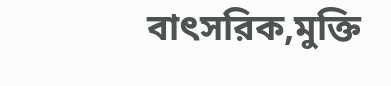বাৎসরিক,মুক্তি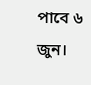পাবে ৬ জুন।